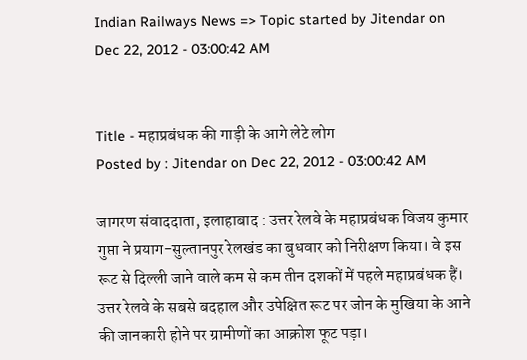Indian Railways News => Topic started by Jitendar on Dec 22, 2012 - 03:00:42 AM


Title - महाप्रबंधक की गाड़ी के आगे लेटे लोग
Posted by : Jitendar on Dec 22, 2012 - 03:00:42 AM

जागरण संवाददाता, इलाहाबाद : उत्तर रेलवे के महाप्रबंधक विजय कुमार गुप्ता ने प्रयाग-सुल्तानपुर रेलखंड का बुधवार को निरीक्षण किया। वे इस रूट से दिल्ली जाने वाले कम से कम तीन दशकों में पहले महाप्रबंधक हैं। उत्तर रेलवे के सबसे बदहाल और उपेक्षित रूट पर जोन के मुखिया के आने की जानकारी होने पर ग्रामीणों का आक्रोश फूट पड़ा।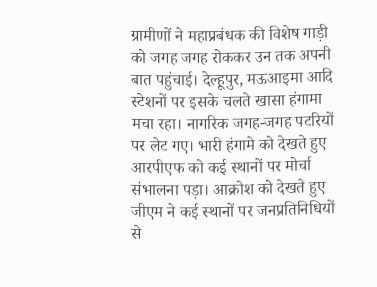ग्रामीणों ने महाप्रबंधक की विशेष गाड़ी को जगह जगह रोककर उन तक अपनी बात पहुंचाई। देल्हूपुर, मऊआइमा आदि स्टेशनों पर इसके चलते खासा हंगामा मचा रहा। नागरिक जगह-जगह पटरियों पर लेट गए। भारी हंगामे को देखते हुए आरपीएफ को कई स्थानों पर मोर्चा संभालना पड़ा। आक्रोश को देखते हुए जीएम ने कई स्थानों पर जनप्रतिनिधियों से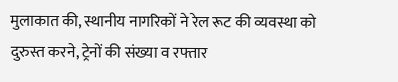मुलाकात की, स्थानीय नागरिकों ने रेल रूट की व्यवस्था को दुरुस्त करने, ट्रेनों की संख्या व रफ्तार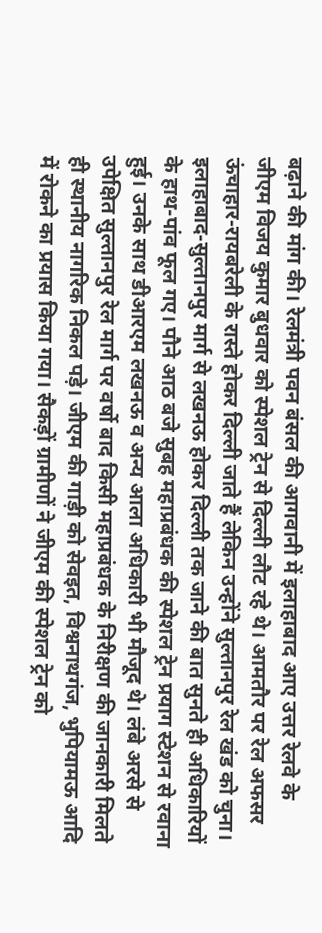बढ़ाने की मांग की। रेलमंत्री पवन बंसल की आगवानी में इलाहाबाद आए उत्तर रेलवे के जीएम विजय कुमार बुधवार को स्पेशल ट्रेन से दिल्ली लौट रहे थे। आमतौर पर रेल अफसर ऊंचाहार-रायबरेली के रास्ते होकर दिल्ली जाते हैं लेकिन उन्होंने सुल्तानपुर रेल खंड को चुना। इलाहाबाद-सुल्तानपुर मार्ग से लखनऊ होकर दिल्ली तक जाने की बात सुनते ही अधिकारियों के हाथ-पांव फूल गए। पौने आठ बजे सुबह महाप्रबंधक की स्पेशल ट्रेन प्रयाग स्टेशन से रवाना हुई। उनके साथ डीआरएम लखनऊ व अन्य आला अधिकारी भी मौजूद थे। लंबे अरसे से उपेक्षित सुल्तानपुर रेल मार्ग पर वर्षो बाद किसी महाप्रबंधक के निरीक्षण की जानकारी मिलते ही स्थानीय नागरिक निकल पड़े। जीएम की गाड़ी को सेवइत, विश्वनाथगंज, भुपियामऊ आदि में रोकने का प्रयास किया गया। सैकड़ों ग्रामीणों ने जीएम की स्पेशल ट्रेन को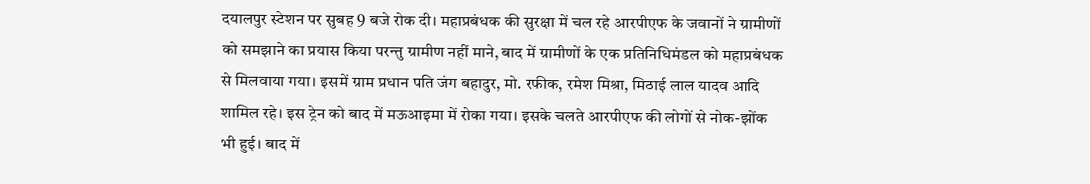दयालपुर स्टेशन पर सुबह 9 बजे रोक दी। महाप्रबंधक की सुरक्षा में चल रहे आरपीएफ के जवानों ने ग्रामीणों को समझाने का प्रयास किया परन्तु ग्रामीण नहीं माने, बाद में ग्रामीणों के एक प्रतिनिधिमंडल को महाप्रबंधक से मिलवाया गया। इसमें ग्राम प्रधान पति जंग बहादुर, मो. रफीक, रमेश मिश्रा, मिठाई लाल यादव आदि शामिल रहे। इस ट्रेन को बाद में मऊआइमा में रोका गया। इसके चलते आरपीएफ की लोगों से नोक-झोंक भी हुई। बाद में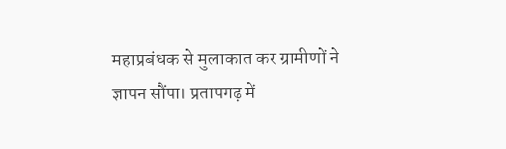महाप्रबंधक से मुलाकात कर ग्रामीणों ने ज्ञापन सौंपा। प्रतापगढ़ में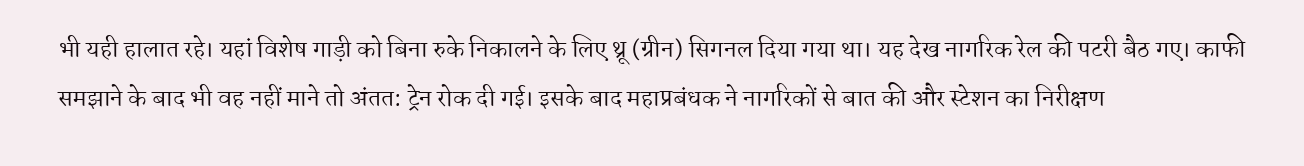भी यही हालात रहे। यहां विशेष गाड़ी को बिना रुके निकालने के लिए थ्रू (ग्रीन) सिगनल दिया गया था। यह देख नागरिक रेल की पटरी बैठ गए। काफी समझाने के बाद भी वह नहीं माने तो अंतत: ट्रेन रोक दी गई। इसके बाद महाप्रबंधक ने नागरिकों से बात की और स्टेशन का निरीक्षण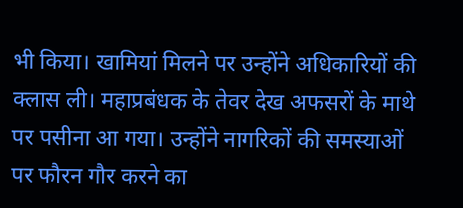भी किया। खामियां मिलने पर उन्होंने अधिकारियों की क्लास ली। महाप्रबंधक के तेवर देख अफसरों के माथे पर पसीना आ गया। उन्होंने नागरिकों की समस्याओं पर फौरन गौर करने का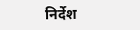निर्देश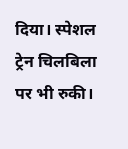दिया। स्पेशल ट्रेन चिलबिला पर भी रुकी।